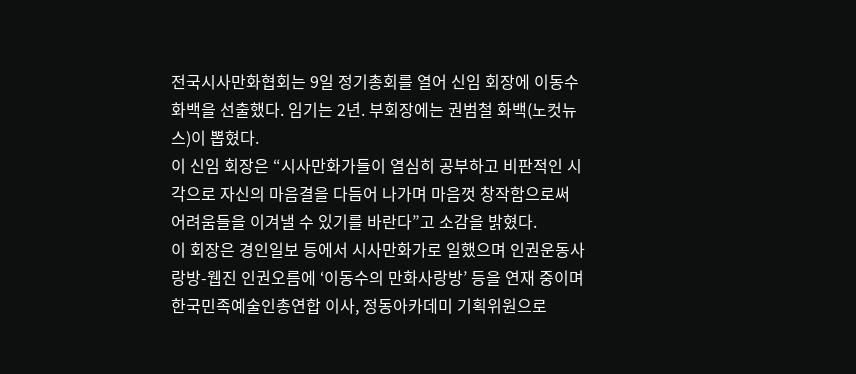전국시사만화협회는 9일 정기총회를 열어 신임 회장에 이동수 화백을 선출했다. 임기는 2년. 부회장에는 권범철 화백(노컷뉴스)이 뽑혔다.
이 신임 회장은 “시사만화가들이 열심히 공부하고 비판적인 시각으로 자신의 마음결을 다듬어 나가며 마음껏 창작함으로써 어려움들을 이겨낼 수 있기를 바란다”고 소감을 밝혔다.
이 회장은 경인일보 등에서 시사만화가로 일했으며 인권운동사랑방-웹진 인권오름에 ‘이동수의 만화사랑방’ 등을 연재 중이며 한국민족예술인총연합 이사, 정동아카데미 기획위원으로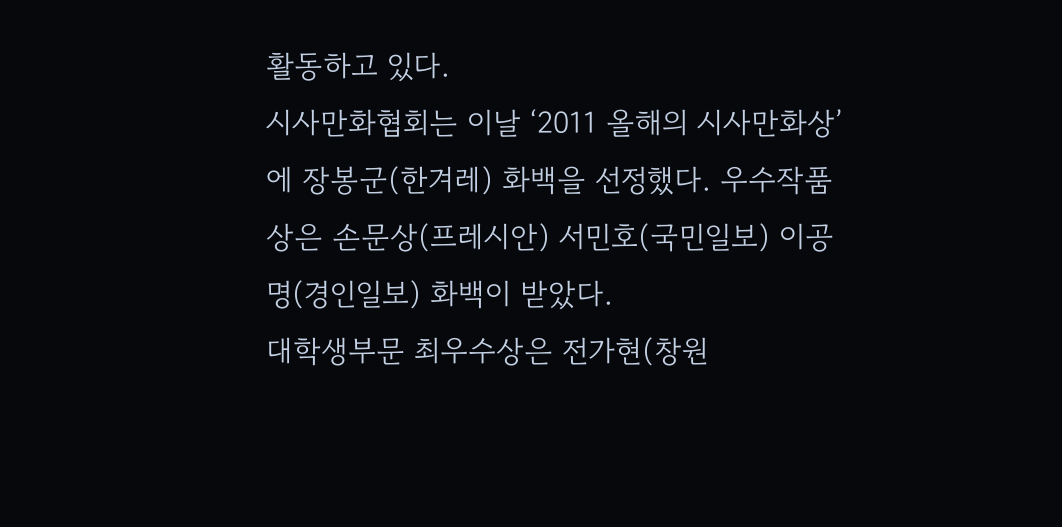활동하고 있다.
시사만화협회는 이날 ‘2011 올해의 시사만화상’에 장봉군(한겨레) 화백을 선정했다. 우수작품상은 손문상(프레시안) 서민호(국민일보) 이공명(경인일보) 화백이 받았다.
대학생부문 최우수상은 전가현(창원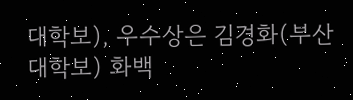대학보), 우수상은 김경화(부산대학보) 화백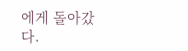에게 돌아갔다.